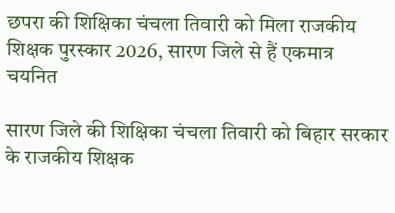छपरा की शिक्षिका चंचला तिवारी को मिला राजकीय शिक्षक पुरस्कार 2026, सारण जिले से हैं एकमात्र चयनित

सारण जिले की शिक्षिका चंचला तिवारी को बिहार सरकार के राजकीय शिक्षक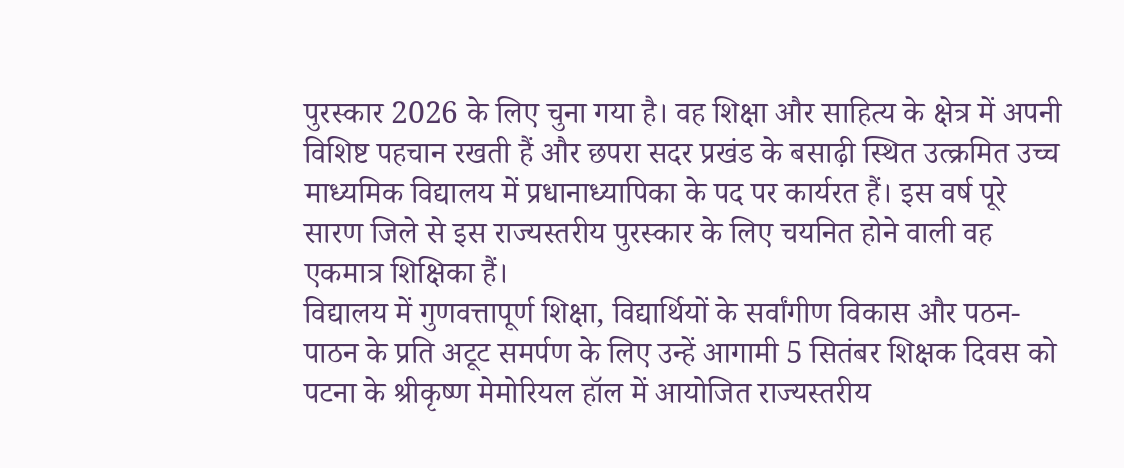पुरस्कार 2026 के लिए चुना गया है। वह शिक्षा और साहित्य के क्षेत्र में अपनी विशिष्ट पहचान रखती हैं और छपरा सदर प्रखंड के बसाढ़ी स्थित उत्क्रमित उच्च माध्यमिक विद्यालय में प्रधानाध्यापिका के पद पर कार्यरत हैं। इस वर्ष पूरे सारण जिले से इस राज्यस्तरीय पुरस्कार के लिए चयनित होने वाली वह एकमात्र शिक्षिका हैं।
विद्यालय में गुणवत्तापूर्ण शिक्षा, विद्यार्थियों के सर्वांगीण विकास और पठन-पाठन के प्रति अटूट समर्पण के लिए उन्हें आगामी 5 सितंबर शिक्षक दिवस को पटना के श्रीकृष्ण मेमोरियल हॉल में आयोजित राज्यस्तरीय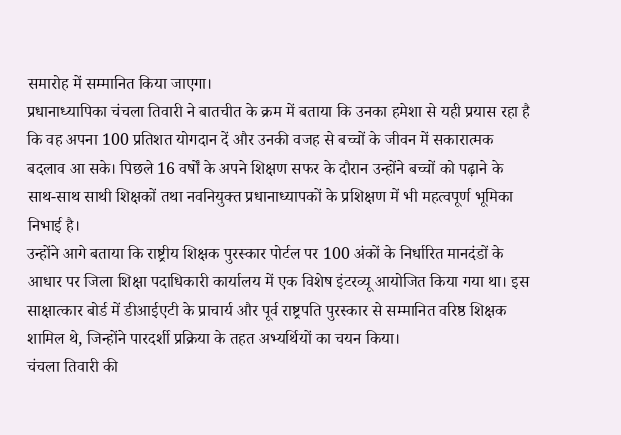समारोह में सम्मानित किया जाएगा।
प्रधानाध्यापिका चंचला तिवारी ने बातचीत के क्रम में बताया कि उनका हमेशा से यही प्रयास रहा है कि वह अपना 100 प्रतिशत योगदान दें और उनकी वजह से बच्चों के जीवन में सकारात्मक बदलाव आ सके। पिछले 16 वर्षों के अपने शिक्षण सफर के दौरान उन्होंने बच्चों को पढ़ाने के साथ-साथ साथी शिक्षकों तथा नवनियुक्त प्रधानाध्यापकों के प्रशिक्षण में भी महत्वपूर्ण भूमिका निभाई है।
उन्होंने आगे बताया कि राष्ट्रीय शिक्षक पुरस्कार पोर्टल पर 100 अंकों के निर्धारित मानदंडों के आधार पर जिला शिक्षा पदाधिकारी कार्यालय में एक विशेष इंटरव्यू आयोजित किया गया था। इस साक्षात्कार बोर्ड में डीआईएटी के प्राचार्य और पूर्व राष्ट्रपति पुरस्कार से सम्मानित वरिष्ठ शिक्षक शामिल थे, जिन्होंने पारदर्शी प्रक्रिया के तहत अभ्यर्थियों का चयन किया।
चंचला तिवारी की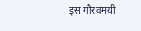इस गौरवमयी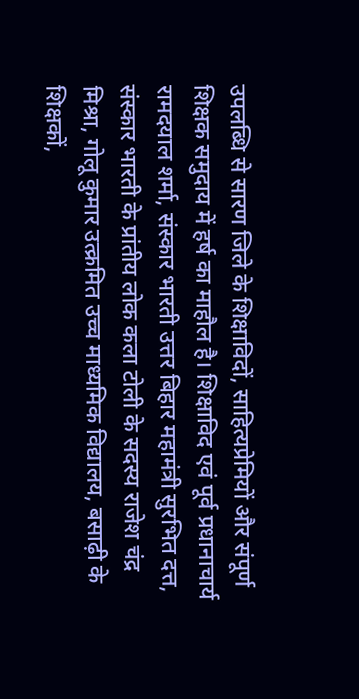उपलब्धि से सारण जिले के शिक्षाविदों, साहित्यप्रेमियों और संपूर्ण शिक्षक समुदाय में हर्ष का माहौल है। शिक्षाविद एवं पूर्व प्रधानाचार्य रामदयाल शर्मा, संस्कार भारती उत्तर बिहार महामंत्री सुरभित दत्त, संस्कार भारती के प्रांतीय लोक कला टोली के सदस्य राजेश चंद्र मिश्रा, गोलू कुमार उत्क्रमित उच्च माध्यमिक विद्यालय, बसाढ़ी के शिक्षकों,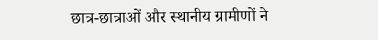छात्र-छात्राओं और स्थानीय ग्रामीणों ने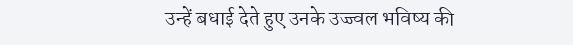उन्हें बधाई देते हुए उनके उज्ज्वल भविष्य की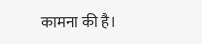कामना की है।